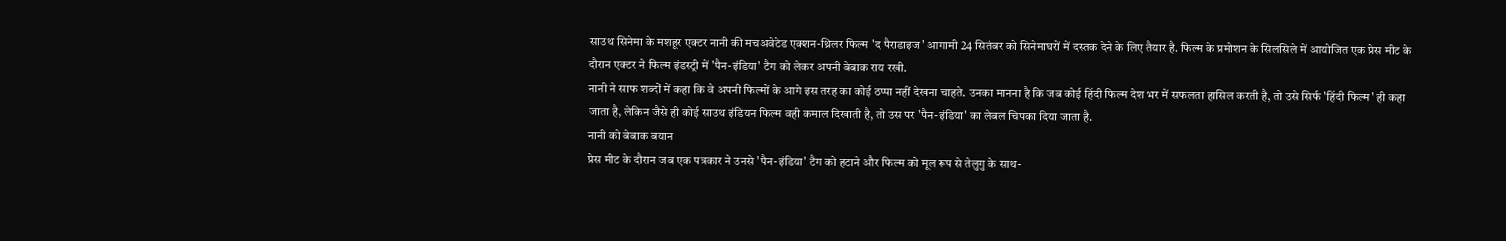साउथ सिनेमा के मशहूर एक्टर नानी की मचअवेटेड एक्शन-थ्रिलर फिल्म 'द पैराडाइज' आगामी 24 सितंबर को सिनेमाघरों में दस्तक देने के लिए तैयार है. फिल्म के प्रमोशन के सिलसिले में आयोजित एक प्रेस मीट के दौरान एक्टर ने फिल्म इंडस्ट्री में 'पैन-इंडिया' टैग को लेकर अपनी बेबाक राय रखी.
नानी ने साफ शब्दों में कहा कि वे अपनी फिल्मों के आगे इस तरह का कोई ठप्पा नहीं देखना चाहते. उनका मानना है कि जब कोई हिंदी फिल्म देश भर में सफलता हासिल करती है, तो उसे सिर्फ 'हिंदी फिल्म' ही कहा जाता है, लेकिन जैसे ही कोई साउथ इंडियन फिल्म वही कमाल दिखाती है, तो उस पर 'पैन-इंडिया' का लेबल चिपका दिया जाता है.
नानी को बेबाक बयान
प्रेस मीट के दौरान जब एक पत्रकार ने उनसे 'पैन-इंडिया' टैग को हटाने और फिल्म को मूल रूप से तेलुगु के साथ-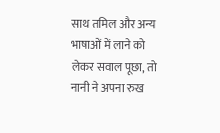साथ तमिल और अन्य भाषाओं में लाने को लेकर सवाल पूछा, तो नानी ने अपना रुख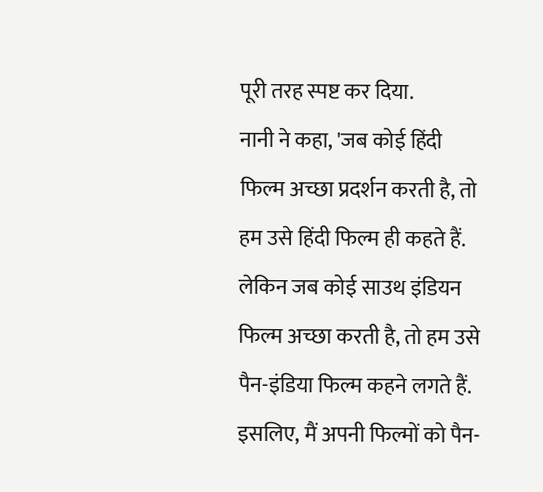पूरी तरह स्पष्ट कर दिया.
नानी ने कहा, 'जब कोई हिंदी फिल्म अच्छा प्रदर्शन करती है, तो हम उसे हिंदी फिल्म ही कहते हैं. लेकिन जब कोई साउथ इंडियन फिल्म अच्छा करती है, तो हम उसे पैन-इंडिया फिल्म कहने लगते हैं. इसलिए, मैं अपनी फिल्मों को पैन-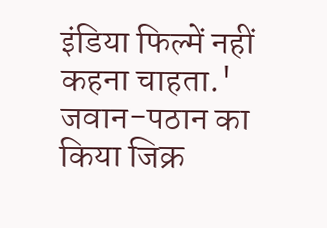इंडिया फिल्में नहीं कहना चाहता.'
जवान-पठान का किया जिक्र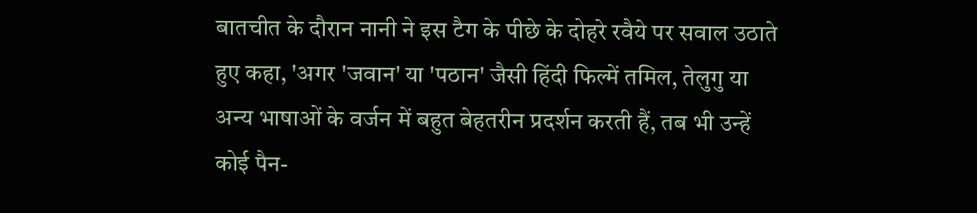बातचीत के दौरान नानी ने इस टैग के पीछे के दोहरे रवैये पर सवाल उठाते हुए कहा, 'अगर 'जवान' या 'पठान' जैसी हिंदी फिल्में तमिल, तेलुगु या अन्य भाषाओं के वर्जन में बहुत बेहतरीन प्रदर्शन करती हैं, तब भी उन्हें कोई पैन-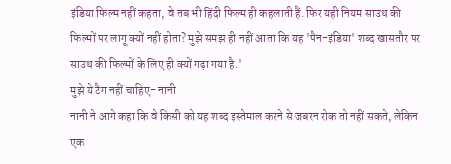इंडिया फिल्म नहीं कहता, वे तब भी हिंदी फिल्म ही कहलाती हैं. फिर यही नियम साउथ की फिल्मों पर लागू क्यों नहीं होता? मुझे समझ ही नहीं आता कि यह 'पैन-इंडिया' शब्द खासतौर पर साउथ की फिल्मों के लिए ही क्यों गढ़ा गया है.'
मुझे ये टैग नहीं चाहिए- नानी
नानी ने आगे कहा कि वे किसी को यह शब्द इस्तेमाल करने से जबरन रोक तो नहीं सकते, लेकिन एक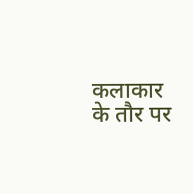कलाकार के तौर पर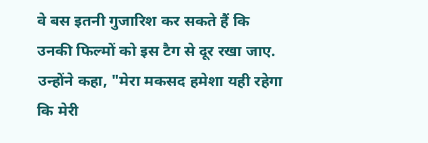वे बस इतनी गुजारिश कर सकते हैं कि उनकी फिल्मों को इस टैग से दूर रखा जाए.
उन्होंने कहा, "मेरा मकसद हमेशा यही रहेगा कि मेरी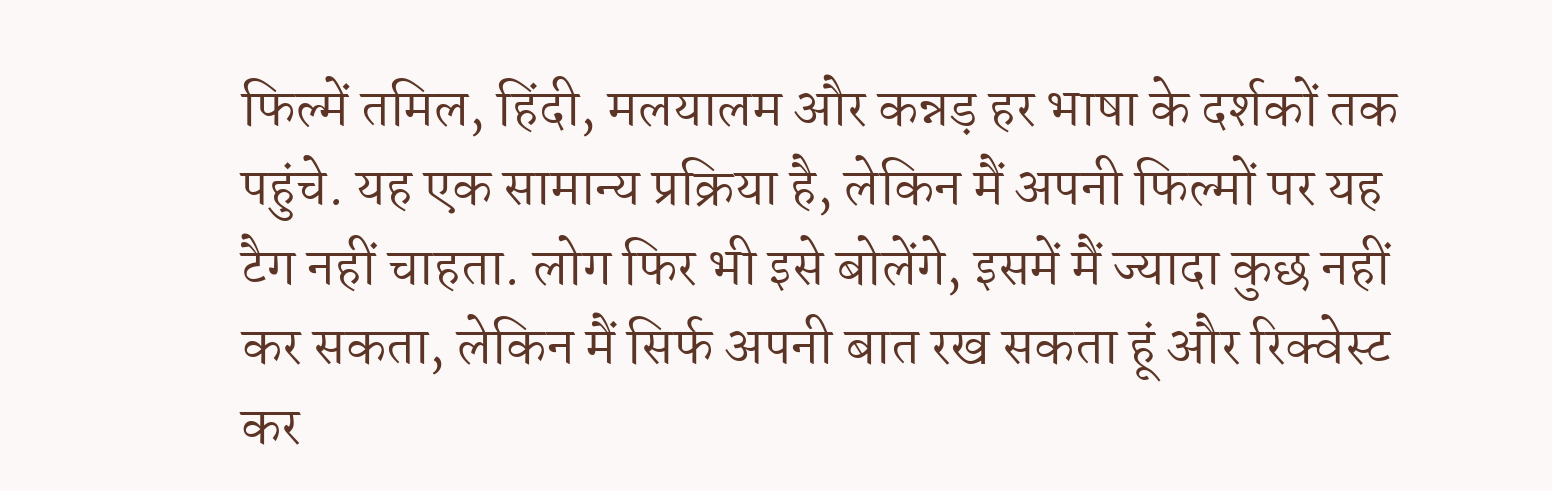फिल्में तमिल, हिंदी, मलयालम और कन्नड़ हर भाषा के दर्शकों तक पहुंचे. यह एक सामान्य प्रक्रिया है, लेकिन मैं अपनी फिल्मों पर यह टैग नहीं चाहता. लोग फिर भी इसे बोलेंगे, इसमें मैं ज्यादा कुछ नहीं कर सकता, लेकिन मैं सिर्फ अपनी बात रख सकता हूं और रिक्वेस्ट कर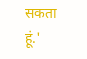सकता हूं.'